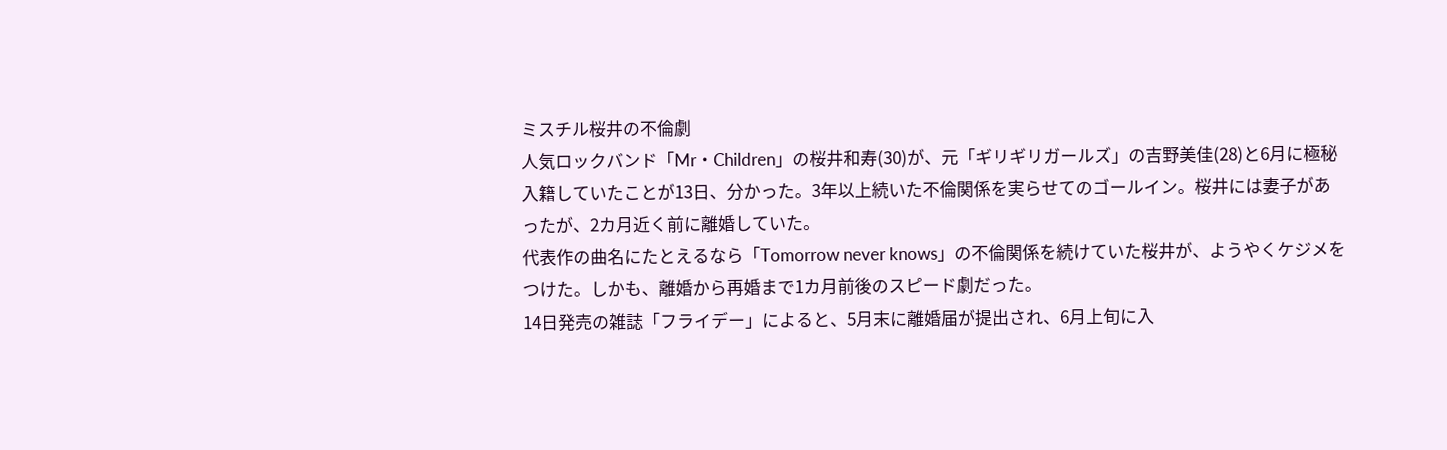ミスチル桜井の不倫劇
人気ロックバンド「Mr・Children」の桜井和寿(30)が、元「ギリギリガールズ」の吉野美佳(28)と6月に極秘入籍していたことが13日、分かった。3年以上続いた不倫関係を実らせてのゴールイン。桜井には妻子があったが、2カ月近く前に離婚していた。
代表作の曲名にたとえるなら「Tomorrow never knows」の不倫関係を続けていた桜井が、ようやくケジメをつけた。しかも、離婚から再婚まで1カ月前後のスピード劇だった。
14日発売の雑誌「フライデー」によると、5月末に離婚届が提出され、6月上旬に入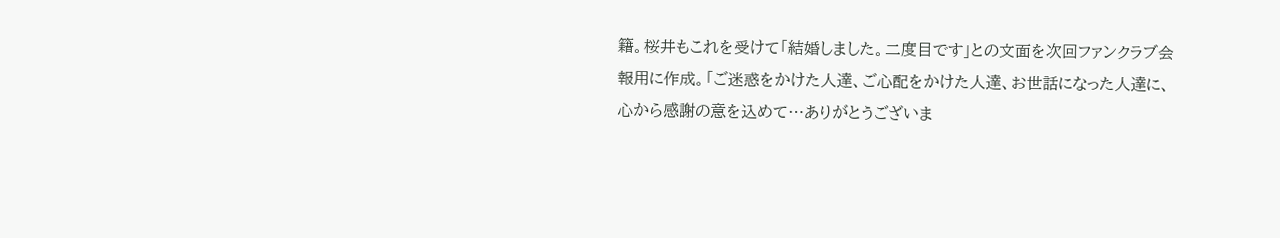籍。桜井もこれを受けて「結婚しました。二度目です」との文面を次回ファンクラブ会報用に作成。「ご迷惑をかけた人達、ご心配をかけた人達、お世話になった人達に、心から感謝の意を込めて…ありがとうございま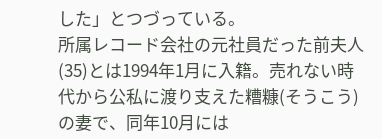した」とつづっている。
所属レコード会社の元社員だった前夫人(35)とは1994年1月に入籍。売れない時代から公私に渡り支えた糟糠(そうこう)の妻で、同年10月には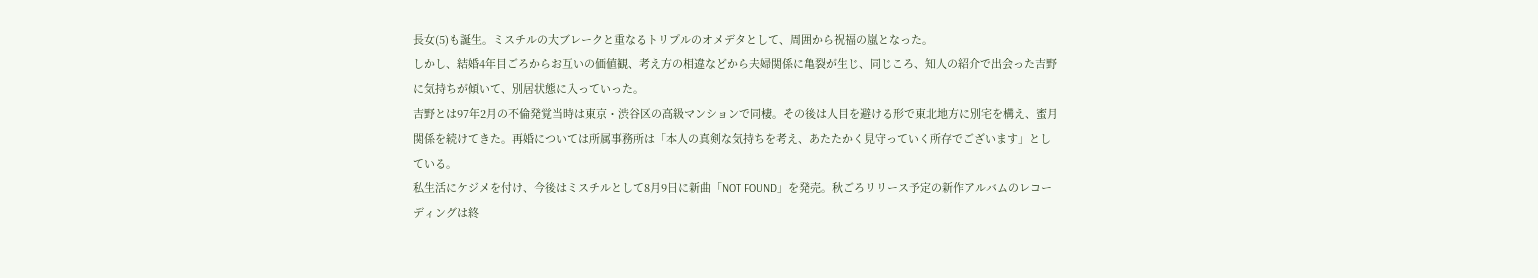長女(5)も誕生。ミスチルの大ブレークと重なるトリプルのオメデタとして、周囲から祝福の嵐となった。
しかし、結婚4年目ごろからお互いの価値観、考え方の相違などから夫婦関係に亀裂が生じ、同じころ、知人の紹介で出会った吉野に気持ちが傾いて、別居状態に入っていった。
吉野とは97年2月の不倫発覚当時は東京・渋谷区の高級マンションで同棲。その後は人目を避ける形で東北地方に別宅を構え、蜜月関係を続けてきた。再婚については所属事務所は「本人の真剣な気持ちを考え、あたたかく見守っていく所存でございます」としている。
私生活にケジメを付け、今後はミスチルとして8月9日に新曲「NOT FOUND」を発売。秋ごろリリース予定の新作アルバムのレコーディングは終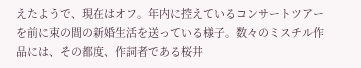えたようで、現在はオフ。年内に控えているコンサートツアーを前に束の間の新婚生活を送っている様子。数々のミスチル作品には、その都度、作詞者である桜井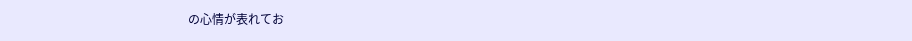の心情が表れてお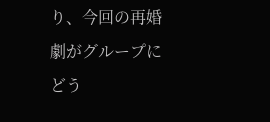り、今回の再婚劇がグループにどう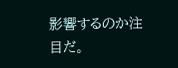影響するのか注目だ。